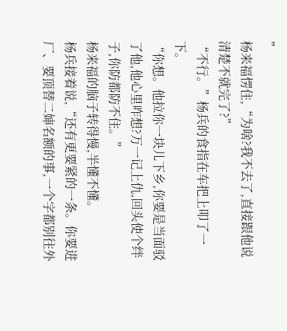”
杨来福愣住,“为啥?我不去了,直接跟他说清楚不就完了?”
“不行。”杨兵的食指在车把上叩了一下。
“你想。他拉你一块儿下乡,你要是当面驳了他,他心里咋想?万一记上仇,回头使个绊子,你防都防不住。”
杨来福的脑子转得慢,半懂不懂。
杨兵接着说,“还有更要紧的一条。你要进厂、要顶替二婶名额的事,一个字都别往外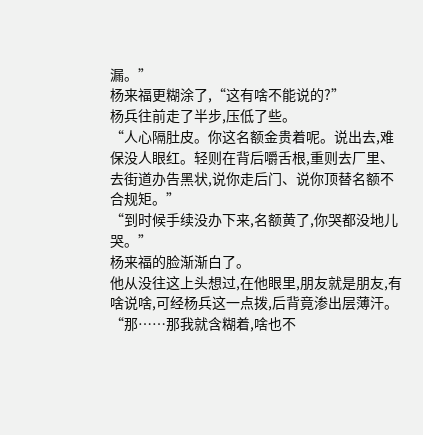漏。”
杨来福更糊涂了,“这有啥不能说的?”
杨兵往前走了半步,压低了些。
“人心隔肚皮。你这名额金贵着呢。说出去,难保没人眼红。轻则在背后嚼舌根,重则去厂里、去街道办告黑状,说你走后门、说你顶替名额不合规矩。”
“到时候手续没办下来,名额黄了,你哭都没地儿哭。”
杨来福的脸渐渐白了。
他从没往这上头想过,在他眼里,朋友就是朋友,有啥说啥,可经杨兵这一点拨,后背竟渗出层薄汗。
“那……那我就含糊着,啥也不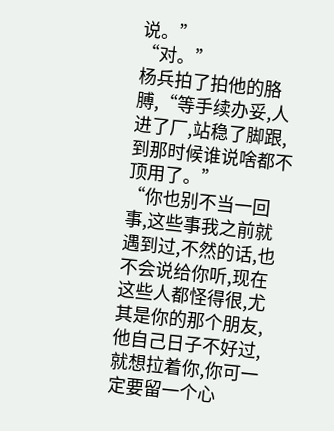说。”
“对。”
杨兵拍了拍他的胳膊,“等手续办妥,人进了厂,站稳了脚跟,到那时候谁说啥都不顶用了。”
“你也别不当一回事,这些事我之前就遇到过,不然的话,也不会说给你听,现在这些人都怪得很,尤其是你的那个朋友,他自己日子不好过,就想拉着你,你可一定要留一个心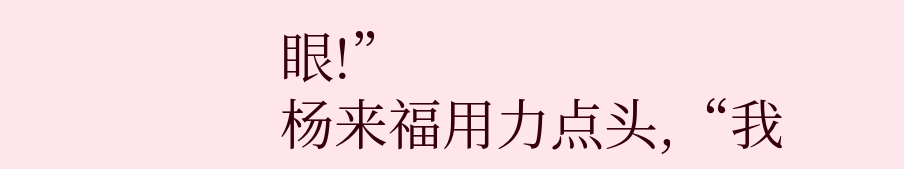眼!”
杨来福用力点头,“我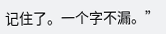记住了。一个字不漏。”